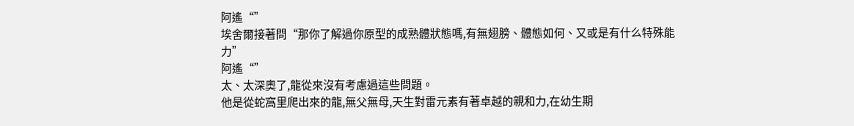阿遙“”
埃舍爾接著問“那你了解過你原型的成熟體狀態嗎,有無翅膀、體態如何、又或是有什么特殊能力”
阿遙“”
太、太深奧了,龍從來沒有考慮過這些問題。
他是從蛇窩里爬出來的龍,無父無母,天生對雷元素有著卓越的親和力,在幼生期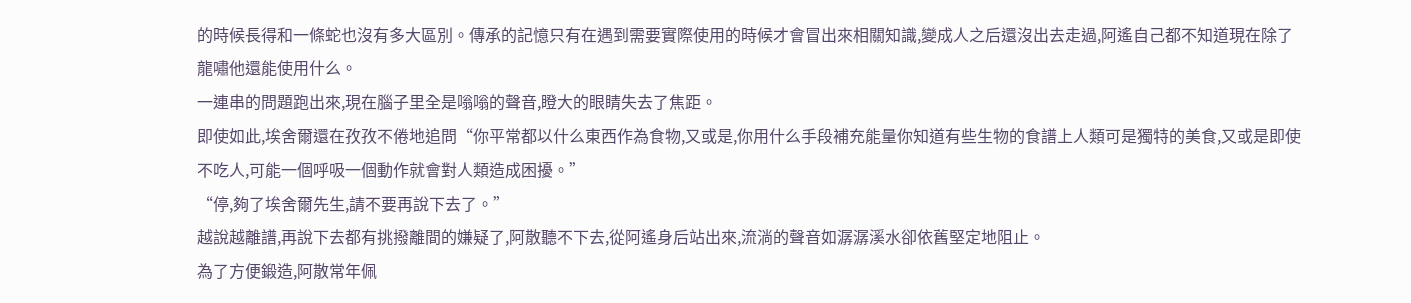的時候長得和一條蛇也沒有多大區別。傳承的記憶只有在遇到需要實際使用的時候才會冒出來相關知識,變成人之后還沒出去走過,阿遙自己都不知道現在除了龍嘯他還能使用什么。
一連串的問題跑出來,現在腦子里全是嗡嗡的聲音,瞪大的眼睛失去了焦距。
即使如此,埃舍爾還在孜孜不倦地追問“你平常都以什么東西作為食物,又或是,你用什么手段補充能量你知道有些生物的食譜上人類可是獨特的美食,又或是即使不吃人,可能一個呼吸一個動作就會對人類造成困擾。”
“停,夠了埃舍爾先生,請不要再說下去了。”
越說越離譜,再說下去都有挑撥離間的嫌疑了,阿散聽不下去,從阿遙身后站出來,流淌的聲音如潺潺溪水卻依舊堅定地阻止。
為了方便鍛造,阿散常年佩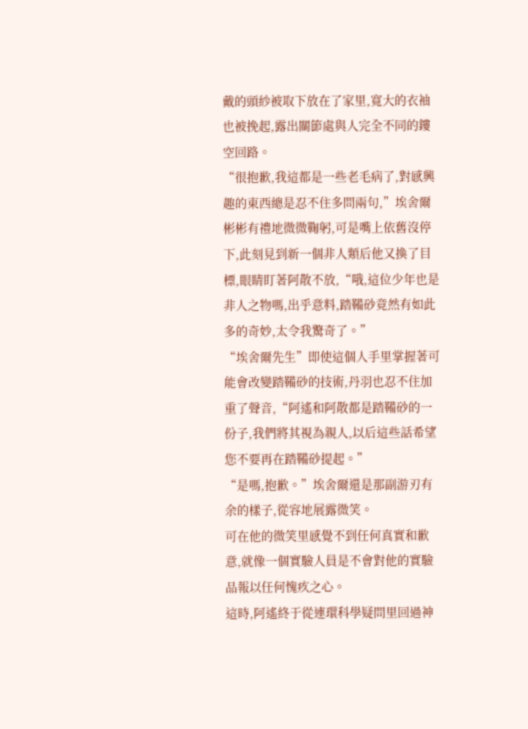戴的頭紗被取下放在了家里,寬大的衣袖也被挽起,露出關節處與人完全不同的鏤空回路。
“很抱歉,我這都是一些老毛病了,對感興趣的東西總是忍不住多問兩句,”埃舍爾彬彬有禮地微微鞠躬,可是嘴上依舊沒停下,此刻見到新一個非人類后他又換了目標,眼睛盯著阿散不放,“哦,這位少年也是非人之物嗎,出乎意料,踏鞴砂竟然有如此多的奇妙,太令我驚奇了。”
“埃舍爾先生”即使這個人手里掌握著可能會改變踏鞴砂的技術,丹羽也忍不住加重了聲音,“阿遙和阿散都是踏鞴砂的一份子,我們將其視為親人,以后這些話希望您不要再在踏鞴砂提起。”
“是嗎,抱歉。”埃舍爾還是那副游刃有余的樣子,從容地展露微笑。
可在他的微笑里感覺不到任何真實和歉意,就像一個實驗人員是不會對他的實驗品報以任何愧疚之心。
這時,阿遙終于從連環科學疑問里回過神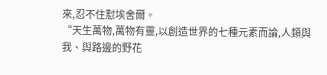來,忍不住懟埃舍爾。
“天生萬物,萬物有靈,以創造世界的七種元素而論,人類與我、與路邊的野花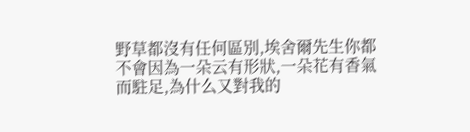野草都沒有任何區別,埃舍爾先生你都不會因為一朵云有形狀,一朵花有香氣而駐足,為什么又對我的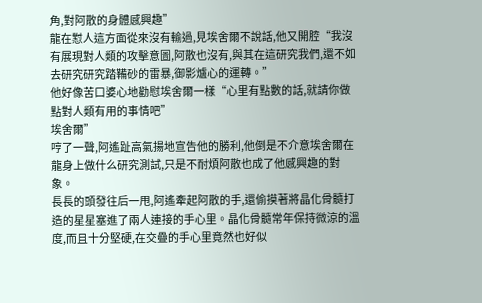角,對阿散的身體感興趣”
龍在懟人這方面從來沒有輸過,見埃舍爾不說話,他又開腔“我沒有展現對人類的攻擊意圖,阿散也沒有,與其在這研究我們,還不如去研究研究踏鞴砂的雷暴,御影爐心的運轉。”
他好像苦口婆心地勸慰埃舍爾一樣“心里有點數的話,就請你做點對人類有用的事情吧”
埃舍爾”
哼了一聲,阿遙趾高氣揚地宣告他的勝利,他倒是不介意埃舍爾在龍身上做什么研究測試,只是不耐煩阿散也成了他感興趣的對象。
長長的頭發往后一甩,阿遙牽起阿散的手,還偷摸著將晶化骨髓打造的星星塞進了兩人連接的手心里。晶化骨髓常年保持微涼的溫度,而且十分堅硬,在交疊的手心里竟然也好似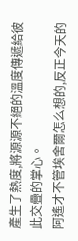產生了熱度,將源源不絕的溫度傳遞給彼此交疊的掌心。
阿遙才不管埃舍爾怎么想的,反正今天的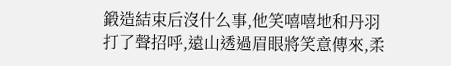鍛造結束后沒什么事,他笑嘻嘻地和丹羽打了聲招呼,遠山透過眉眼將笑意傳來,柔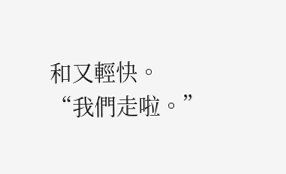和又輕快。
“我們走啦。”